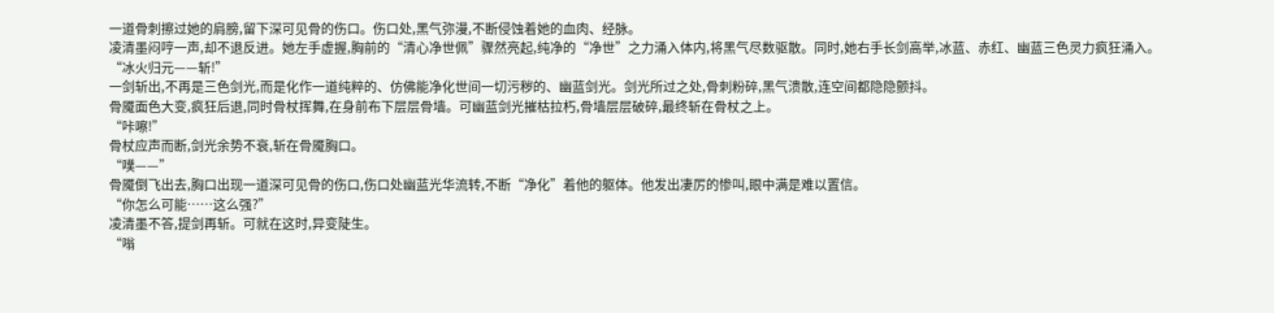一道骨刺擦过她的肩膀,留下深可见骨的伤口。伤口处,黑气弥漫,不断侵蚀着她的血肉、经脉。
凌清墨闷哼一声,却不退反进。她左手虚握,胸前的“清心净世佩”骤然亮起,纯净的“净世”之力涌入体内,将黑气尽数驱散。同时,她右手长剑高举,冰蓝、赤红、幽蓝三色灵力疯狂涌入。
“冰火归元——斩!”
一剑斩出,不再是三色剑光,而是化作一道纯粹的、仿佛能净化世间一切污秽的、幽蓝剑光。剑光所过之处,骨刺粉碎,黑气溃散,连空间都隐隐颤抖。
骨魇面色大变,疯狂后退,同时骨杖挥舞,在身前布下层层骨墙。可幽蓝剑光摧枯拉朽,骨墙层层破碎,最终斩在骨杖之上。
“咔嚓!”
骨杖应声而断,剑光余势不衰,斩在骨魇胸口。
“噗——”
骨魇倒飞出去,胸口出现一道深可见骨的伤口,伤口处幽蓝光华流转,不断“净化”着他的躯体。他发出凄厉的惨叫,眼中满是难以置信。
“你怎么可能……这么强?”
凌清墨不答,提剑再斩。可就在这时,异变陡生。
“嗡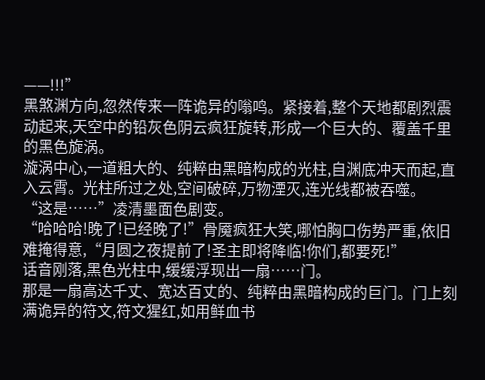——!!!”
黑煞渊方向,忽然传来一阵诡异的嗡鸣。紧接着,整个天地都剧烈震动起来,天空中的铅灰色阴云疯狂旋转,形成一个巨大的、覆盖千里的黑色旋涡。
漩涡中心,一道粗大的、纯粹由黑暗构成的光柱,自渊底冲天而起,直入云霄。光柱所过之处,空间破碎,万物湮灭,连光线都被吞噬。
“这是……”凌清墨面色剧变。
“哈哈哈!晚了!已经晚了!”骨魇疯狂大笑,哪怕胸口伤势严重,依旧难掩得意,“月圆之夜提前了!圣主即将降临!你们,都要死!”
话音刚落,黑色光柱中,缓缓浮现出一扇……门。
那是一扇高达千丈、宽达百丈的、纯粹由黑暗构成的巨门。门上刻满诡异的符文,符文猩红,如用鲜血书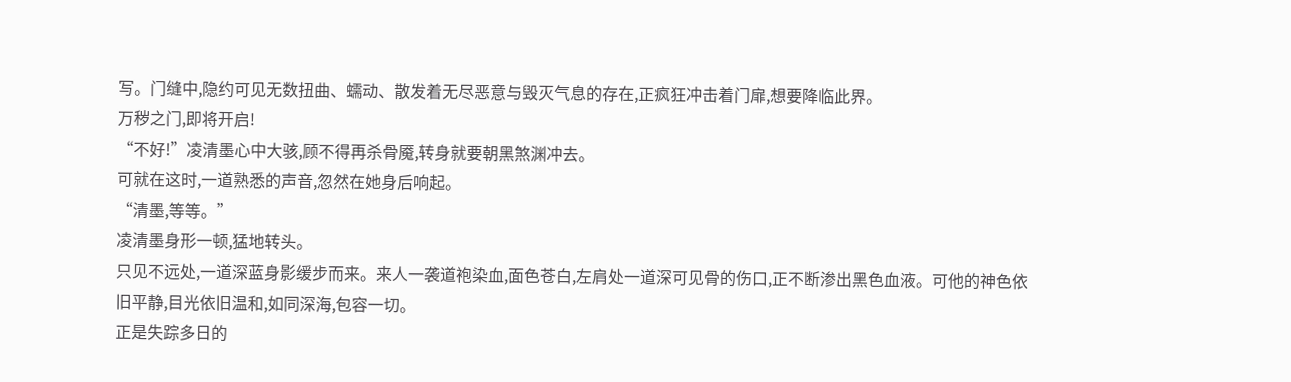写。门缝中,隐约可见无数扭曲、蠕动、散发着无尽恶意与毁灭气息的存在,正疯狂冲击着门扉,想要降临此界。
万秽之门,即将开启!
“不好!”凌清墨心中大骇,顾不得再杀骨魇,转身就要朝黑煞渊冲去。
可就在这时,一道熟悉的声音,忽然在她身后响起。
“清墨,等等。”
凌清墨身形一顿,猛地转头。
只见不远处,一道深蓝身影缓步而来。来人一袭道袍染血,面色苍白,左肩处一道深可见骨的伤口,正不断渗出黑色血液。可他的神色依旧平静,目光依旧温和,如同深海,包容一切。
正是失踪多日的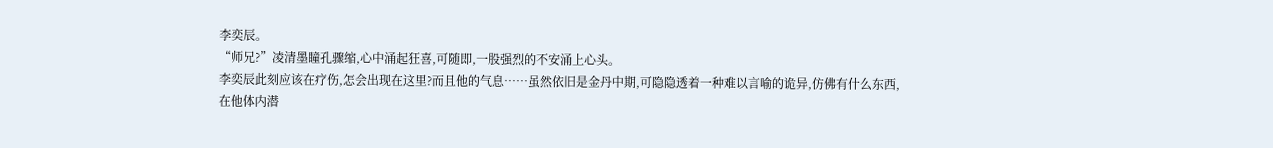李奕辰。
“师兄?”凌清墨瞳孔骤缩,心中涌起狂喜,可随即,一股强烈的不安涌上心头。
李奕辰此刻应该在疗伤,怎会出现在这里?而且他的气息……虽然依旧是金丹中期,可隐隐透着一种难以言喻的诡异,仿佛有什么东西,在他体内潜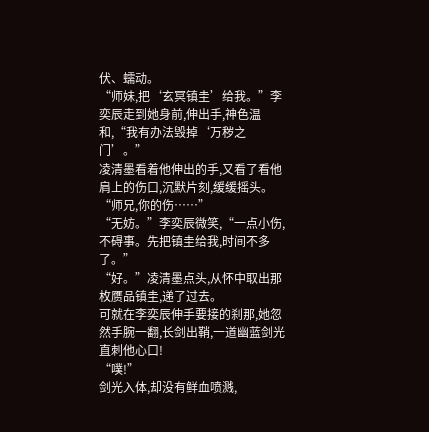伏、蠕动。
“师妹,把‘玄冥镇圭’给我。”李奕辰走到她身前,伸出手,神色温和,“我有办法毁掉‘万秽之门’。”
凌清墨看着他伸出的手,又看了看他肩上的伤口,沉默片刻,缓缓摇头。
“师兄,你的伤……”
“无妨。”李奕辰微笑,“一点小伤,不碍事。先把镇圭给我,时间不多了。”
“好。”凌清墨点头,从怀中取出那枚赝品镇圭,递了过去。
可就在李奕辰伸手要接的刹那,她忽然手腕一翻,长剑出鞘,一道幽蓝剑光直刺他心口!
“噗!”
剑光入体,却没有鲜血喷溅,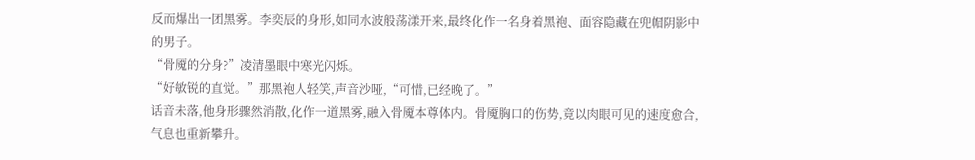反而爆出一团黑雾。李奕辰的身形,如同水波般荡漾开来,最终化作一名身着黑袍、面容隐藏在兜帽阴影中的男子。
“骨魇的分身?”凌清墨眼中寒光闪烁。
“好敏锐的直觉。”那黑袍人轻笑,声音沙哑,“可惜,已经晚了。”
话音未落,他身形骤然消散,化作一道黑雾,融入骨魇本尊体内。骨魇胸口的伤势,竟以肉眼可见的速度愈合,气息也重新攀升。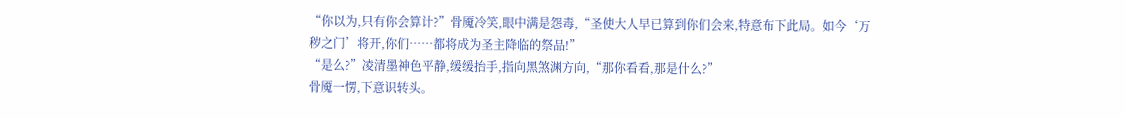“你以为,只有你会算计?”骨魇冷笑,眼中满是怨毒,“圣使大人早已算到你们会来,特意布下此局。如今‘万秽之门’将开,你们……都将成为圣主降临的祭品!”
“是么?”凌清墨神色平静,缓缓抬手,指向黑煞渊方向,“那你看看,那是什么?”
骨魇一愣,下意识转头。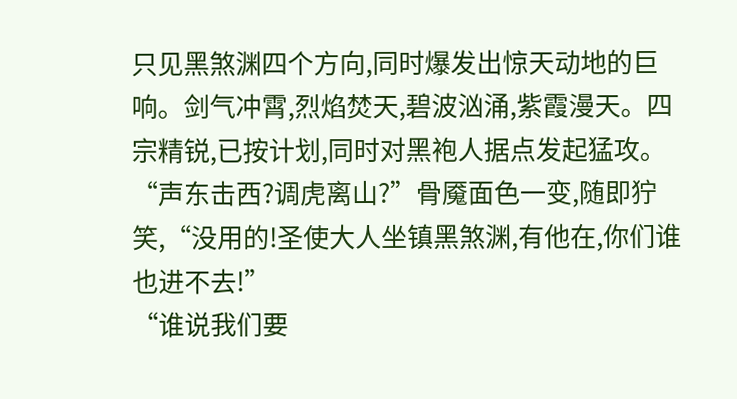只见黑煞渊四个方向,同时爆发出惊天动地的巨响。剑气冲霄,烈焰焚天,碧波汹涌,紫霞漫天。四宗精锐,已按计划,同时对黑袍人据点发起猛攻。
“声东击西?调虎离山?”骨魇面色一变,随即狞笑,“没用的!圣使大人坐镇黑煞渊,有他在,你们谁也进不去!”
“谁说我们要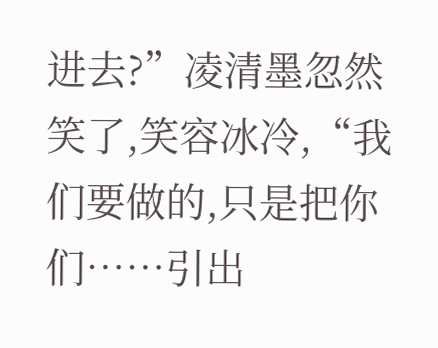进去?”凌清墨忽然笑了,笑容冰冷,“我们要做的,只是把你们……引出